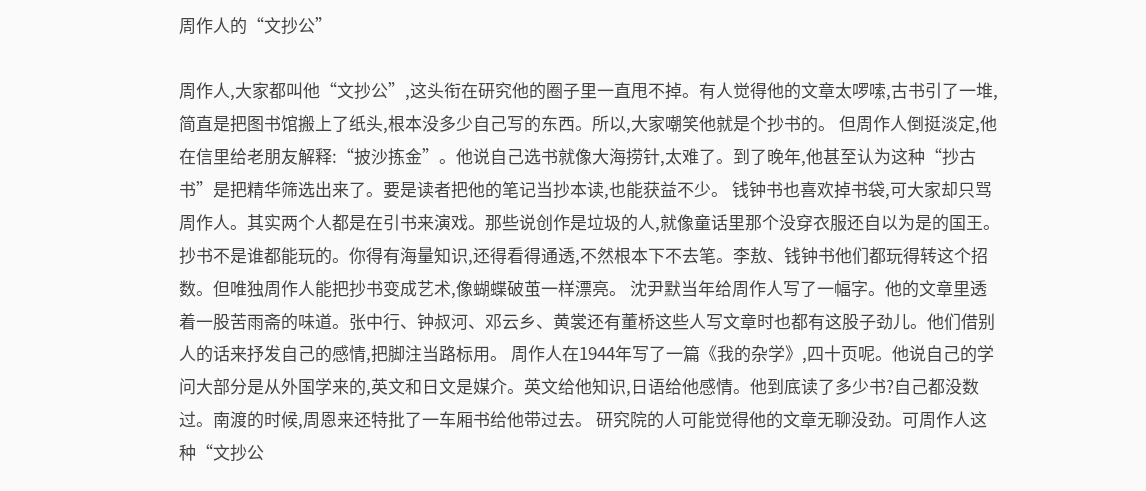周作人的“文抄公”

周作人,大家都叫他“文抄公”,这头衔在研究他的圈子里一直甩不掉。有人觉得他的文章太啰嗦,古书引了一堆,简直是把图书馆搬上了纸头,根本没多少自己写的东西。所以,大家嘲笑他就是个抄书的。 但周作人倒挺淡定,他在信里给老朋友解释:“披沙拣金”。他说自己选书就像大海捞针,太难了。到了晚年,他甚至认为这种“抄古书”是把精华筛选出来了。要是读者把他的笔记当抄本读,也能获益不少。 钱钟书也喜欢掉书袋,可大家却只骂周作人。其实两个人都是在引书来演戏。那些说创作是垃圾的人,就像童话里那个没穿衣服还自以为是的国王。 抄书不是谁都能玩的。你得有海量知识,还得看得通透,不然根本下不去笔。李敖、钱钟书他们都玩得转这个招数。但唯独周作人能把抄书变成艺术,像蝴蝶破茧一样漂亮。 沈尹默当年给周作人写了一幅字。他的文章里透着一股苦雨斋的味道。张中行、钟叔河、邓云乡、黄裳还有董桥这些人写文章时也都有这股子劲儿。他们借别人的话来抒发自己的感情,把脚注当路标用。 周作人在1944年写了一篇《我的杂学》,四十页呢。他说自己的学问大部分是从外国学来的,英文和日文是媒介。英文给他知识,日语给他感情。他到底读了多少书?自己都没数过。南渡的时候,周恩来还特批了一车厢书给他带过去。 研究院的人可能觉得他的文章无聊没劲。可周作人这种“文抄公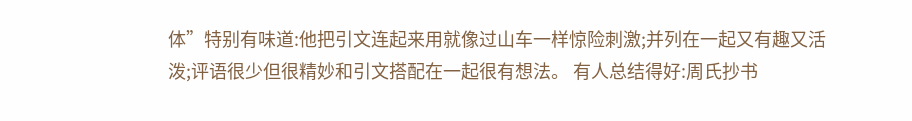体”特别有味道:他把引文连起来用就像过山车一样惊险刺激;并列在一起又有趣又活泼;评语很少但很精妙和引文搭配在一起很有想法。 有人总结得好:周氏抄书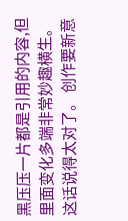黑压压一片都是引用的内容,但里面变化多端非常妙趣横生。这话说得太对了。 创作要新意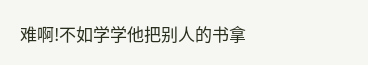难啊!不如学学他把别人的书拿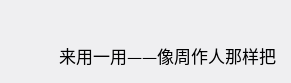来用一用——像周作人那样把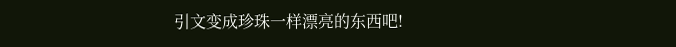引文变成珍珠一样漂亮的东西吧!